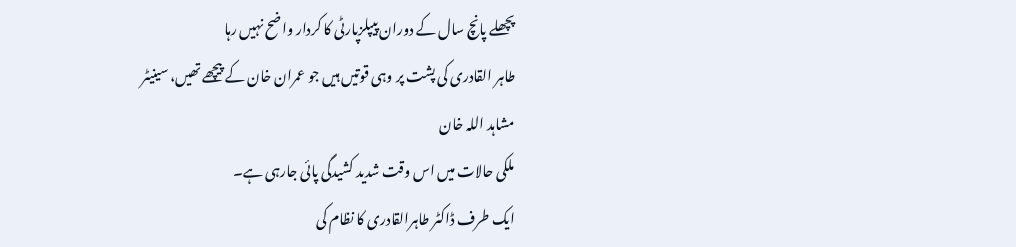پچھلے پانچ سال کے دوران پیپلزپارٹی کا کردار واضح نہیں رہا
طاہر القادری کی پشت پر وہی قوتیں ہیں جو عمران خان کے پیچھے تھیں، سینیٹر مشاہد اللہ خان
ملکی حالات میں اس وقت شدید کشیدگی پائی جارہی ہے۔
ایک طرف ڈاکٹر طاہرالقادری کا نظام کی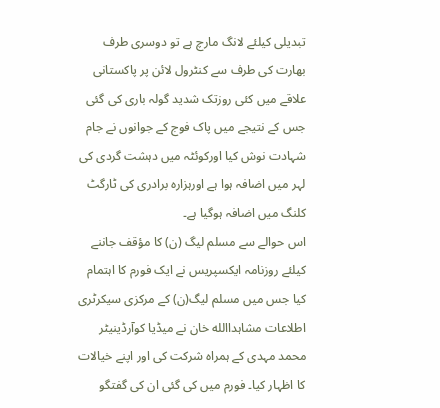تبدیلی کیلئے لانگ مارچ ہے تو دوسری طرف بھارت کی طرف سے کنٹرول لائن پر پاکستانی علاقے میں کئی روزتک شدید گولہ باری کی گئی جس کے نتیجے میں پاک فوج کے جوانوں نے جام شہادت نوش کیا اورکوئٹہ میں دہشت گردی کی لہر میں اضافہ ہوا ہے اورہزارہ برادری کی ٹارگٹ کلنگ میں اضافہ ہوگیا ہے۔
اس حوالے سے مسلم لیگ (ن) کا مؤقف جاننے کیلئے روزنامہ ایکسپریس نے ایک فورم کا اہتمام کیا جس میں مسلم لیگ(ن) کے مرکزی سیکرٹری اطلاعات مشاہداالله خان نے میڈیا کوآرڈینیٹر محمد مہدی کے ہمراہ شرکت کی اور اپنے خیالات کا اظہار کیا۔ فورم میں کی گئی ان کی گفتگو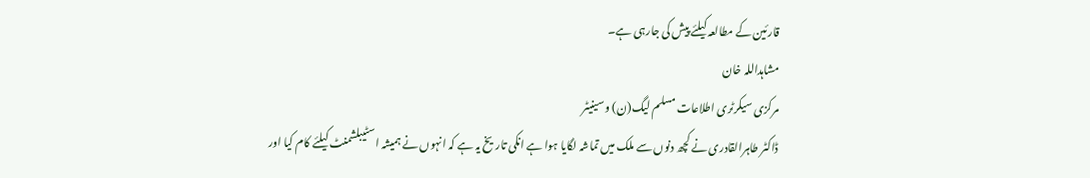قارئین کے مطالعہ کیلئے پیش کی جارہی ہے۔
مشاہداللہ خان
مرکزی سیکرٹری اطلاعات مسلم لیگ(ن) و سینیٹر
ڈاکٹر طاہرالقادری نے کچھ دنوں سے ملک میں تماشہ لگایا ہوا ہے انکی تاریخ یہ ہے کہ انہوں نے ہمیشہ اسٹیبلشمنٹ کیلئے کام کیا اور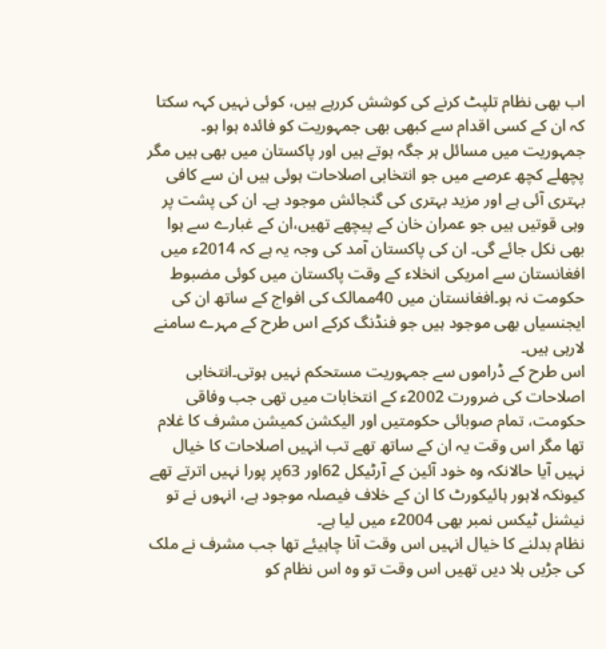اب بھی نظام تلپٹ کرنے کی کوشش کررہے ہیں، کوئی نہیں کہہ سکتا کہ ان کے کسی اقدام سے کبھی بھی جمہوریت کو فائدہ ہوا ہو۔
جمہوریت میں مسائل ہر جگہ ہوتے ہیں اور پاکستان میں بھی ہیں مگر پچھلے کچھ عرصے میں جو انتخابی اصلاحات ہوئی ہیں ان سے کافی بہتری آئی ہے اور مزید بہتری کی گنجائش موجود ہے۔ ان کی پشت پر وہی قوتیں ہیں جو عمران خان کے پیچھے تھیں،ان کے غبارے سے ہوا بھی نکل جائے گی۔ ان کی پاکستان آمد کی وجہ یہ ہے کہ 2014ء میں افغانستان سے امریکی انخلاء کے وقت پاکستان میں کوئی مضبوط حکومت نہ ہو۔افغانستان میں 40ممالک کی افواج کے ساتھ ان کی ایجنسیاں بھی موجود ہیں جو فنڈنگ کرکے اس طرح کے مہرے سامنے لارہی ہیں۔
اس طرح کے ڈراموں سے جمہوریت مستحکم نہیں ہوتی۔انتخابی اصلاحات کی ضرورت 2002ء کے انتخابات میں تھی جب وفاقی حکومت، تمام صوبائی حکومتیں اور الیکشن کمیشن مشرف کا غلام تھا مگر اس وقت یہ ان کے ساتھ تھے تب انہیں اصلاحات کا خیال نہیں آیا حالانکہ وہ خود آئین کے آرٹیکل 62اور 63پر پورا نہیں اترتے تھے کیونکہ لاہور ہائیکورٹ کا ان کے خلاف فیصلہ موجود ہے، انہوں نے تو نیشنل ٹیکس نمبر بھی 2004ء میں لیا ہے۔
نظام بدلنے کا خیال انہیں اس وقت آنا چاہیئے تھا جب مشرف نے ملک کی جڑیں ہلا دیں تھیں اس وقت تو وہ اس نظام کو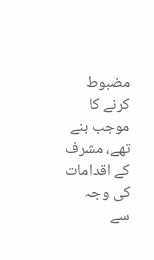مضبوط کرنے کا موجب بنے تھے، مشرف کے اقدامات کی وجہ سے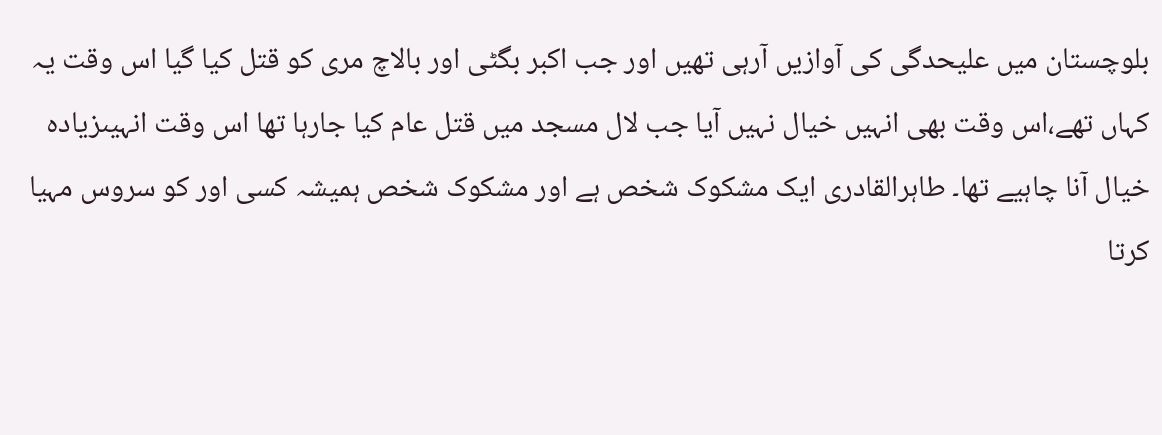بلوچستان میں علیحدگی کی آوازیں آرہی تھیں اور جب اکبر بگٹی اور بالاچ مری کو قتل کیا گیا اس وقت یہ کہاں تھے،اس وقت بھی انہیں خیال نہیں آیا جب لال مسجد میں قتل عام کیا جارہا تھا اس وقت انہیںزیادہ خیال آنا چاہیے تھا۔ طاہرالقادری ایک مشکوک شخص ہے اور مشکوک شخص ہمیشہ کسی اور کو سروس مہیا کرتا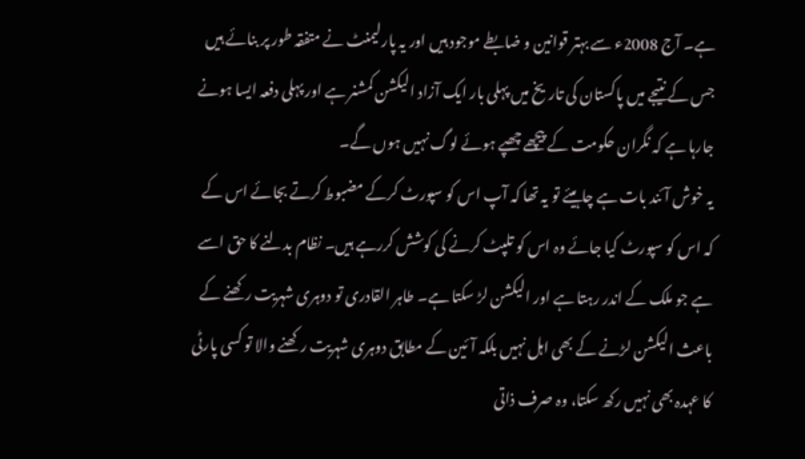ہے۔ آج 2008ء سے بہتر قوانین و ضابطے موجود ہیں اور یہ پارلیمنٹ نے متفقہ طور پر بنائے ہیں جس کے نتیجے میں پاکستان کی تاریخ میں پہلی بار ایک آزاد الیکشن کمشنر ہے اور پہلی دفعہ ایسا ہونے جارہا ہے کہ نگران حکومت کے پیچھے چھپے ہوئے لوگ نہیں ہوں گے۔
یہ خوش آئند بات ہے چاہیئے تو یہ تھا کہ آپ اس کو سپورٹ کرکے مضبوط کرتے بجائے اس کے کہ اس کو سپورٹ کیا جائے وہ اس کو تلپٹ کرنے کی کوشش کررہے ہیں۔ نظام بدلنے کا حق اسے ہے جو ملک کے اندر رہتا ہے اور الیکشن لڑ سکتا ہے۔ طاہر القادری تو دوہری شہریت رکھنے کے باعث الیکشن لڑنے کے بھی اہل نہیں بلکہ آئین کے مطابق دوہری شہریت رکھنے والا تو کسی پارٹی کا عہدہ بھی نہیں رکھ سکتا، وہ صرف ذاتی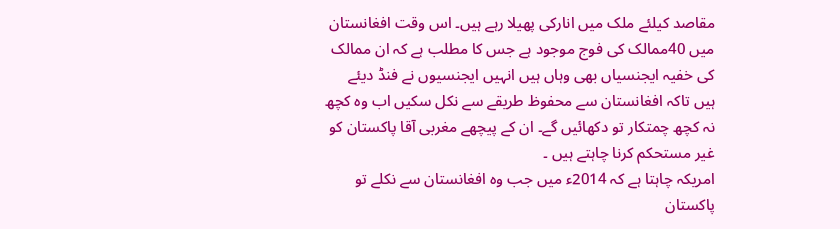مقاصد کیلئے ملک میں انارکی پھیلا رہے ہیں۔ اس وقت افغانستان میں 40ممالک کی فوج موجود ہے جس کا مطلب ہے کہ ان ممالک کی خفیہ ایجنسیاں بھی وہاں ہیں انہیں ایجنسیوں نے فنڈ دیئے ہیں تاکہ افغانستان سے محفوظ طریقے سے نکل سکیں اب وہ کچھ نہ کچھ چمتکار تو دکھائیں گے۔ ان کے پیچھے مغربی آقا پاکستان کو غیر مستحکم کرنا چاہتے ہیں ۔
امریکہ چاہتا ہے کہ 2014ء میں جب وہ افغانستان سے نکلے تو پاکستان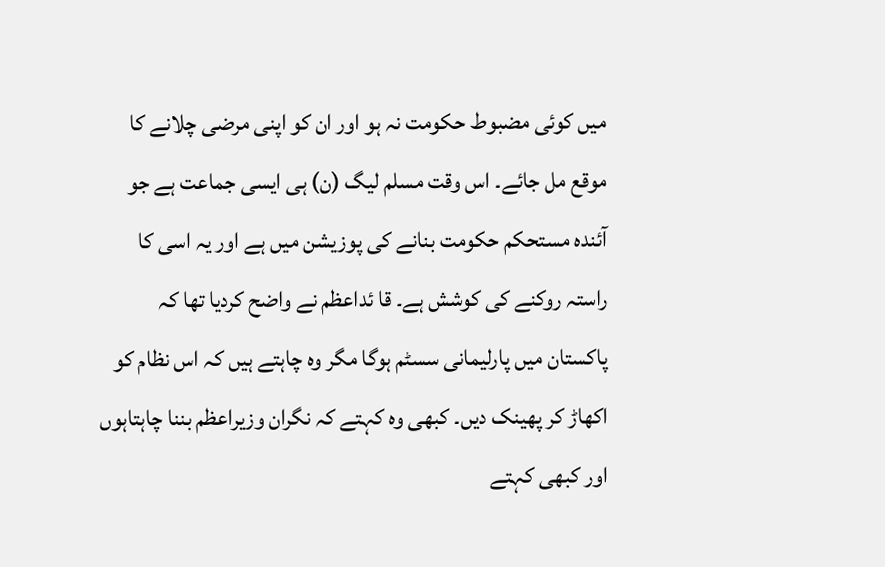میں کوئی مضبوط حکومت نہ ہو اور ان کو اپنی مرضی چلانے کا موقع مل جائے۔ اس وقت مسلم لیگ (ن) ہی ایسی جماعت ہے جو آئندہ مستحکم حکومت بنانے کی پوزیشن میں ہے اور یہ اسی کا راستہ روکنے کی کوشش ہے۔ قا ئداعظم نے واضح کردیا تھا کہ پاکستان میں پارلیمانی سسٹم ہوگا مگر وہ چاہتے ہیں کہ اس نظام کو اکھاڑ کر پھینک دیں۔ کبھی وہ کہتے کہ نگران وزیراعظم بننا چاہتاہوں اور کبھی کہتے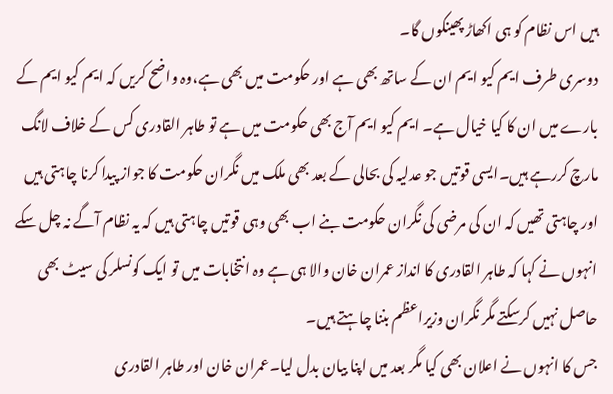ہیں اس نظام کو ہی اکھاڑ پھینکوں گا۔
دوسری طرف ایم کیو ایم ان کے ساتھ بھی ہے اور حکومت میں بھی ہے،وہ واضح کریں کہ ایم کیو ایم کے بارے میں ان کا کیا خیال ہے۔ ایم کیو ایم آج بھی حکومت میں ہے تو طاہر القادری کس کے خلاف لانگ مارچ کررہے ہیں۔ایسی قوتیں جو عدلیہ کی بحالی کے بعد بھی ملک میں نگران حکومت کا جواز پیدا کرنا چاہتی ہیں اور چاہتی تھیں کہ ان کی مرضی کی نگران حکومت بنے اب بھی وہی قوتیں چاہتی ہیں کہ یہ نظام آگے نہ چل سکے انہوں نے کہا کہ طاہر القادری کا انداز عمران خان والا ہی ہے وہ انتخابات میں تو ایک کونسلر کی سیٹ بھی حاصل نہیں کرسکتے مگر نگران وزیراعظم بننا چاہتے ہیں۔
جس کا انہوں نے اعلان بھی کیا مگر بعد میں اپنا بیان بدل لیا۔عمران خان اور طاہر القادری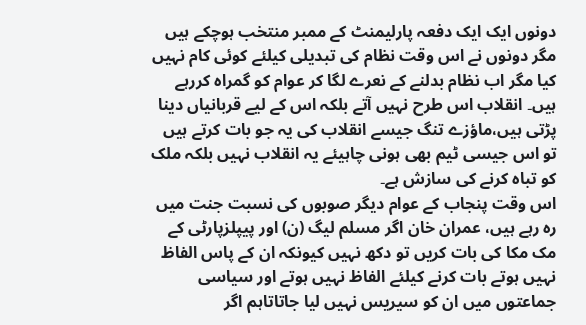دونوں ایک ایک دفعہ پارلیمنٹ کے ممبر منتخب ہوچکے ہیں مگر دونوں نے اس وقت نظام کی تبدیلی کیلئے کوئی کام نہیں کیا مگر اب نظام بدلنے کے نعرے لگا کر عوام کو گمراہ کررہے ہیں۔ انقلاب اس طرح نہیں آتے بلکہ اس کے لیے قربانیاں دینا پڑتی ہیں،ماؤزے تنگ جیسے انقلاب کی یہ جو بات کرتے ہیں تو اس جیسی ٹیم بھی ہونی چاہیئے یہ انقلاب نہیں بلکہ ملک کو تباہ کرنے کی سازش ہے۔
اس وقت پنجاب کے عوام دیگر صوبوں کی نسبت جنت میں رہ رہے ہیں، عمران خان اگر مسلم لیگ (ن) اور پیپلزپارٹی کے مک مکا کی بات کریں تو دکھ نہیں کیونکہ ان کے پاس الفاظ نہیں ہوتے بات کرنے کیلئے الفاظ نہیں ہوتے اور سیاسی جماعتوں میں ان کو سیریس نہیں لیا جاتاتاہم اگر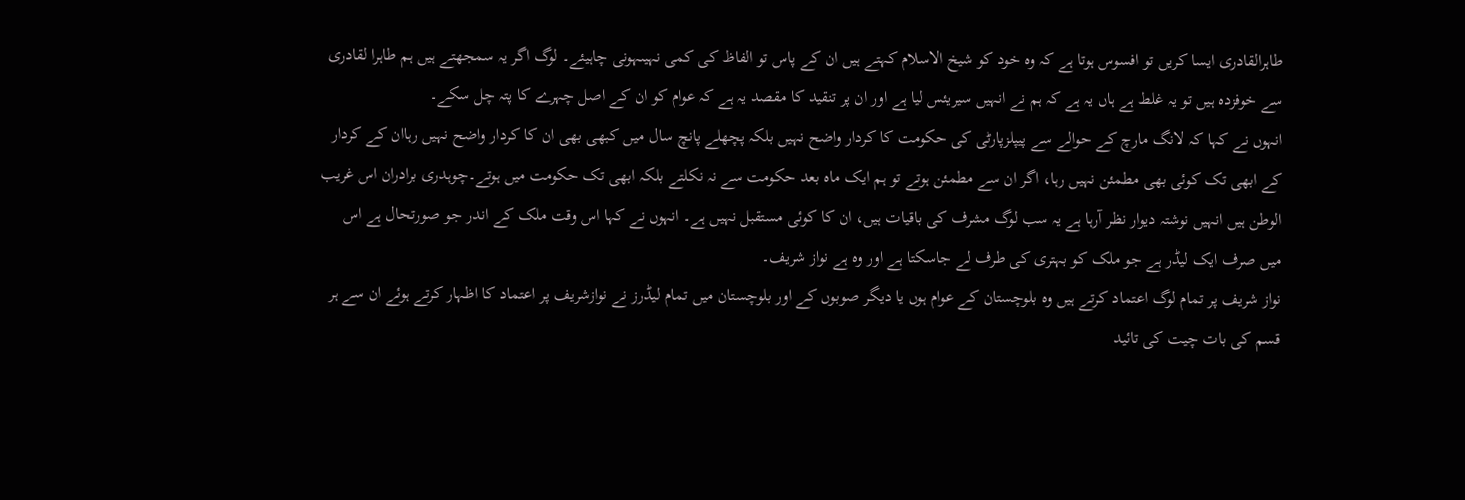طاہرالقادری ایسا کریں تو افسوس ہوتا ہے کہ وہ خود کو شیخ الاسلام کہتے ہیں ان کے پاس تو الفاظ کی کمی نہیںہونی چاہیئے۔ لوگ اگر یہ سمجھتے ہیں ہم طاہرا لقادری سے خوفزدہ ہیں تو یہ غلط ہے ہاں یہ ہے کہ ہم نے انہیں سیریئس لیا ہے اور ان پر تنقید کا مقصد یہ ہے کہ عوام کو ان کے اصل چہرے کا پتہ چل سکے۔
انہوں نے کہا کہ لانگ مارچ کے حوالے سے پیپلزپارٹی کی حکومت کا کردار واضح نہیں بلکہ پچھلے پانچ سال میں کبھی بھی ان کا کردار واضح نہیں رہاان کے کردار کے ابھی تک کوئی بھی مطمئن نہیں رہا، اگر ان سے مطمئن ہوتے تو ہم ایک ماہ بعد حکومت سے نہ نکلتے بلکہ ابھی تک حکومت میں ہوتے۔چوہدری برادران اس غریب الوطن ہیں انہیں نوشتہ دیوار نظر آرہا ہے یہ سب لوگ مشرف کی باقیات ہیں، ان کا کوئی مستقبل نہیں ہے۔ انہوں نے کہا اس وقت ملک کے اندر جو صورتحال ہے اس میں صرف ایک لیڈر ہے جو ملک کو بہتری کی طرف لے جاسکتا ہے اور وہ ہے نواز شریف۔
نواز شریف پر تمام لوگ اعتماد کرتے ہیں وہ بلوچستان کے عوام ہوں یا دیگر صوبوں کے اور بلوچستان میں تمام لیڈرز نے نوازشریف پر اعتماد کا اظہار کرتے ہوئے ان سے ہر قسم کی بات چیت کی تائید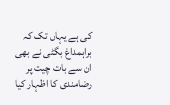کی ہے یہاں تک کہ براہمداغ بگٹی نے بھی ان سے بات چیت پر رضامندی کا اظہار کیا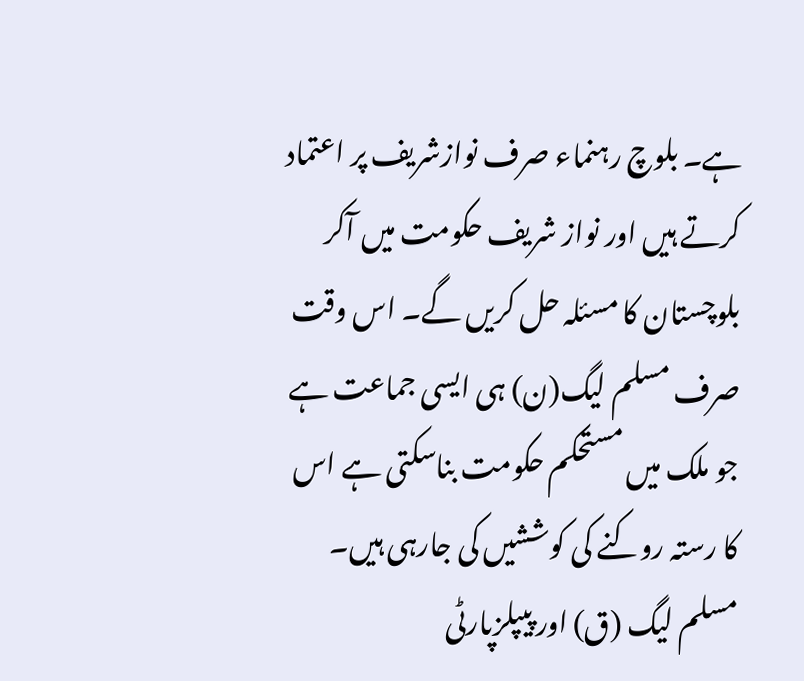ہے۔ بلوچ رہنماء صرف نوازشریف پر اعتماد کرتے ہیں اور نواز شریف حکومت میں آکر بلوچستان کا مسئلہ حل کریں گے۔ اس وقت صرف مسلم لیگ(ن) ہی ایسی جماعت ہے جو ملک میں مستحکم حکومت بناسکتی ہے اس کا رستہ روکنے کی کوششیں کی جارہی ہیں۔
مسلم لیگ (ق) اور پیپلزپارٹی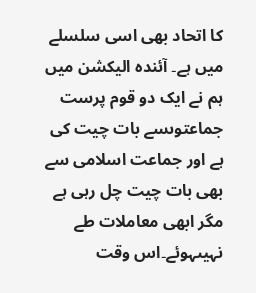کا اتحاد بھی اسی سلسلے میں ہے۔ آئندہ الیکشن میں ہم نے ایک دو قوم پرست جماعتوںسے بات چیت کی ہے اور جماعت اسلامی سے بھی بات چیت چل رہی ہے مگر ابھی معاملات طے نہیںہوئے۔اس وقت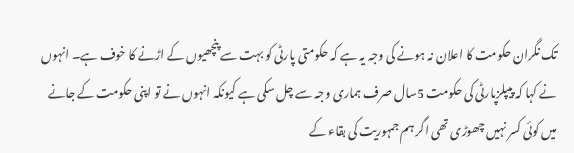تک نگران حکومت کا اعلان نہ ہونے کی وجہ یہ ہے کہ حکومتی پارٹی کو بہت سے پنچھیوں کے اڑنے کا خوف ہے۔ انہوں نے کہا کہ پیپلزپارٹی کی حکومت 5سال صرف ہماری وجہ سے چل سکی ہے کیونکہ انہوں نے تو اپنی حکومت کے جانے میں کوئی کسر نہیں چھوڑی تھی اگر ہم جمہوریت کی بقاء کے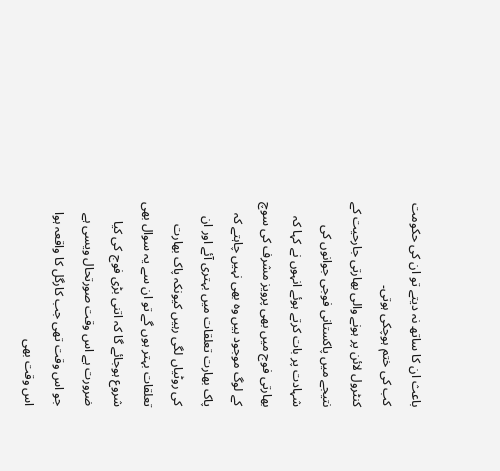باعث ان کا ساتھ نہ دیتے تو ان کی حکومت کب کی ختم ہوچکی ہوتی۔
کنٹرول لائن پر ہونے والی بھارتی جارحیت کے نتیجے میں پاکستانی فوجی جوانوں کی شہادت پر بات کرتے ہوئے انہوں نے کہا کہ بھارتی فوج میں بھی پرویز مشرف کی سوچ کے لوگ موجود ہیں وہ بھی نہیں چاہتے کہ پاک بھارت تعلقات میں بہتری آئے اور ان کی روٹیاں لگی رہیں کیونکہ پاک بھارت تعلقات بہتر ہوں گے تو ان سے یہ سوال بھی شروع ہوجائے گا کہ اتنی بڑی فوج کی کیا ضرورت ہے اس وقت صورتحال ویسی ہے جو اس وقت تھی جب کارگل کا واقعہ ہوا اس وقت بھی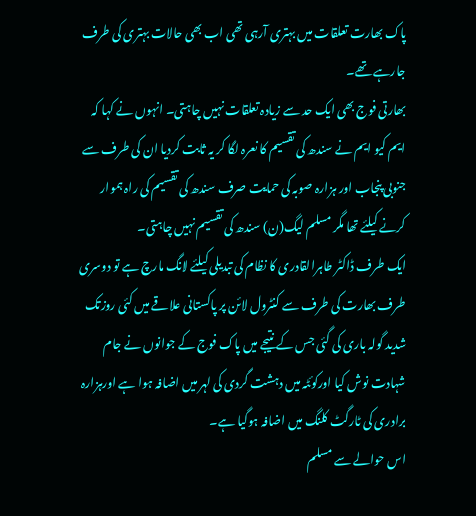پاک بھارت تعلقات میں بہتری آرہی تھی اب بھی حالات بہتری کی طرف جارہے تھے۔
بھارتی فوج بھی ایک حد سے زیادہ تعلقات نہیں چاہتی۔ انہوں نے کہا کہ ایم کیو ایم نے سندھ کی تقسیم کا نعرہ لگا کر یہ ثابت کردیا ان کی طرف سے جنوبی پنجاب اور ہزارہ صوبہ کی حمایت صرف سندھ کی تقسیم کی راہ ہموار کرنے کیلئے تھا مگر مسلم لیگ(ن) سندھ کی تقسیم نہیں چاہتی۔
ایک طرف ڈاکٹر طاہرالقادری کا نظام کی تبدیلی کیلئے لانگ مارچ ہے تو دوسری طرف بھارت کی طرف سے کنٹرول لائن پر پاکستانی علاقے میں کئی روزتک شدید گولہ باری کی گئی جس کے نتیجے میں پاک فوج کے جوانوں نے جام شہادت نوش کیا اورکوئٹہ میں دہشت گردی کی لہر میں اضافہ ہوا ہے اورہزارہ برادری کی ٹارگٹ کلنگ میں اضافہ ہوگیا ہے۔
اس حوالے سے مسلم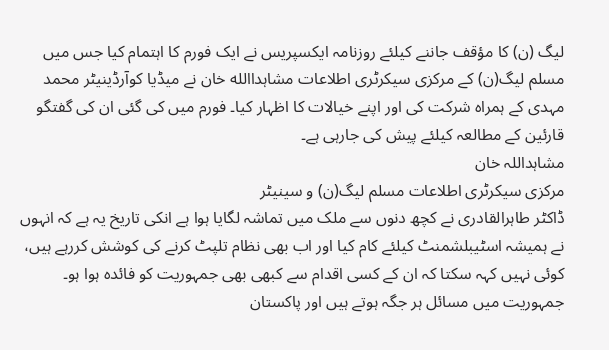لیگ (ن) کا مؤقف جاننے کیلئے روزنامہ ایکسپریس نے ایک فورم کا اہتمام کیا جس میں مسلم لیگ(ن) کے مرکزی سیکرٹری اطلاعات مشاہداالله خان نے میڈیا کوآرڈینیٹر محمد مہدی کے ہمراہ شرکت کی اور اپنے خیالات کا اظہار کیا۔ فورم میں کی گئی ان کی گفتگو قارئین کے مطالعہ کیلئے پیش کی جارہی ہے۔
مشاہداللہ خان
مرکزی سیکرٹری اطلاعات مسلم لیگ(ن) و سینیٹر
ڈاکٹر طاہرالقادری نے کچھ دنوں سے ملک میں تماشہ لگایا ہوا ہے انکی تاریخ یہ ہے کہ انہوں نے ہمیشہ اسٹیبلشمنٹ کیلئے کام کیا اور اب بھی نظام تلپٹ کرنے کی کوشش کررہے ہیں، کوئی نہیں کہہ سکتا کہ ان کے کسی اقدام سے کبھی بھی جمہوریت کو فائدہ ہوا ہو۔
جمہوریت میں مسائل ہر جگہ ہوتے ہیں اور پاکستان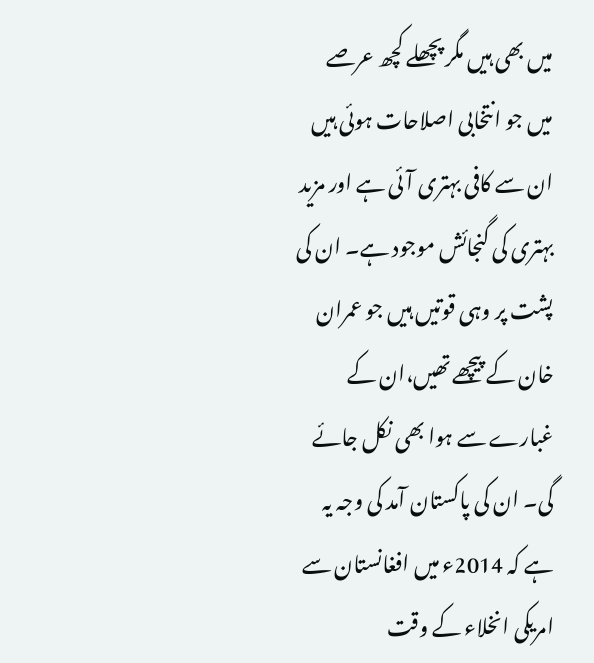میں بھی ہیں مگر پچھلے کچھ عرصے میں جو انتخابی اصلاحات ہوئی ہیں ان سے کافی بہتری آئی ہے اور مزید بہتری کی گنجائش موجود ہے۔ ان کی پشت پر وہی قوتیں ہیں جو عمران خان کے پیچھے تھیں،ان کے غبارے سے ہوا بھی نکل جائے گی۔ ان کی پاکستان آمد کی وجہ یہ ہے کہ 2014ء میں افغانستان سے امریکی انخلاء کے وقت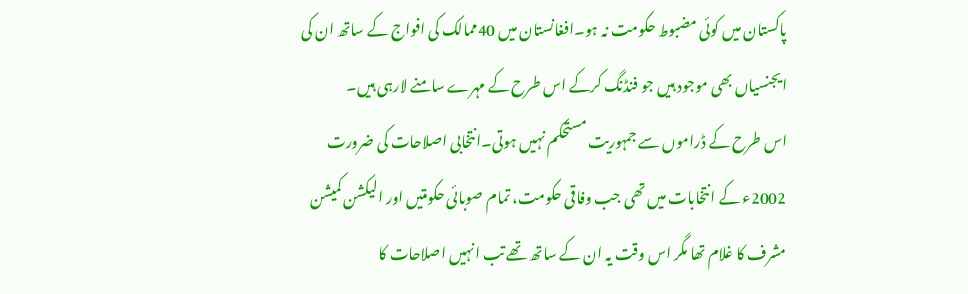پاکستان میں کوئی مضبوط حکومت نہ ہو۔افغانستان میں 40ممالک کی افواج کے ساتھ ان کی ایجنسیاں بھی موجود ہیں جو فنڈنگ کرکے اس طرح کے مہرے سامنے لارہی ہیں۔
اس طرح کے ڈراموں سے جمہوریت مستحکم نہیں ہوتی۔انتخابی اصلاحات کی ضرورت 2002ء کے انتخابات میں تھی جب وفاقی حکومت، تمام صوبائی حکومتیں اور الیکشن کمیشن مشرف کا غلام تھا مگر اس وقت یہ ان کے ساتھ تھے تب انہیں اصلاحات کا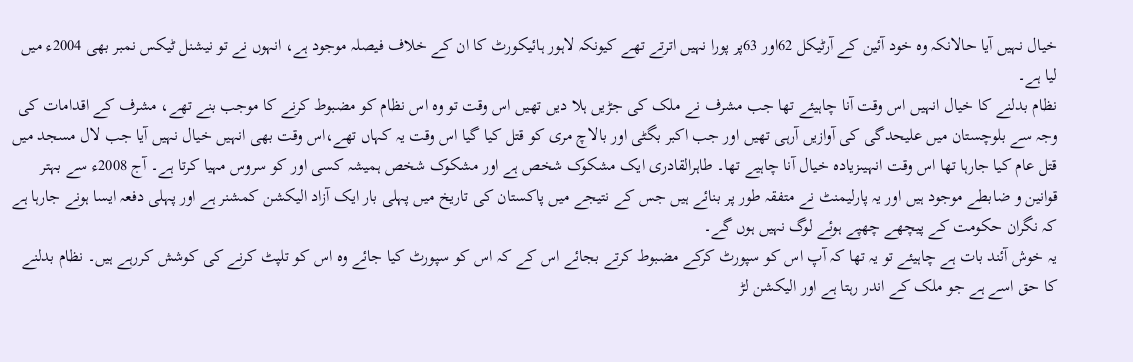خیال نہیں آیا حالانکہ وہ خود آئین کے آرٹیکل 62اور 63پر پورا نہیں اترتے تھے کیونکہ لاہور ہائیکورٹ کا ان کے خلاف فیصلہ موجود ہے، انہوں نے تو نیشنل ٹیکس نمبر بھی 2004ء میں لیا ہے۔
نظام بدلنے کا خیال انہیں اس وقت آنا چاہیئے تھا جب مشرف نے ملک کی جڑیں ہلا دیں تھیں اس وقت تو وہ اس نظام کو مضبوط کرنے کا موجب بنے تھے، مشرف کے اقدامات کی وجہ سے بلوچستان میں علیحدگی کی آوازیں آرہی تھیں اور جب اکبر بگٹی اور بالاچ مری کو قتل کیا گیا اس وقت یہ کہاں تھے،اس وقت بھی انہیں خیال نہیں آیا جب لال مسجد میں قتل عام کیا جارہا تھا اس وقت انہیںزیادہ خیال آنا چاہیے تھا۔ طاہرالقادری ایک مشکوک شخص ہے اور مشکوک شخص ہمیشہ کسی اور کو سروس مہیا کرتا ہے۔ آج 2008ء سے بہتر قوانین و ضابطے موجود ہیں اور یہ پارلیمنٹ نے متفقہ طور پر بنائے ہیں جس کے نتیجے میں پاکستان کی تاریخ میں پہلی بار ایک آزاد الیکشن کمشنر ہے اور پہلی دفعہ ایسا ہونے جارہا ہے کہ نگران حکومت کے پیچھے چھپے ہوئے لوگ نہیں ہوں گے۔
یہ خوش آئند بات ہے چاہیئے تو یہ تھا کہ آپ اس کو سپورٹ کرکے مضبوط کرتے بجائے اس کے کہ اس کو سپورٹ کیا جائے وہ اس کو تلپٹ کرنے کی کوشش کررہے ہیں۔ نظام بدلنے کا حق اسے ہے جو ملک کے اندر رہتا ہے اور الیکشن لڑ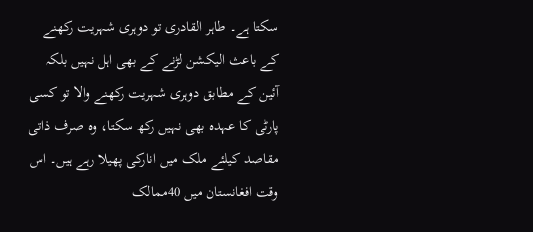سکتا ہے۔ طاہر القادری تو دوہری شہریت رکھنے کے باعث الیکشن لڑنے کے بھی اہل نہیں بلکہ آئین کے مطابق دوہری شہریت رکھنے والا تو کسی پارٹی کا عہدہ بھی نہیں رکھ سکتا، وہ صرف ذاتی مقاصد کیلئے ملک میں انارکی پھیلا رہے ہیں۔ اس وقت افغانستان میں 40ممالک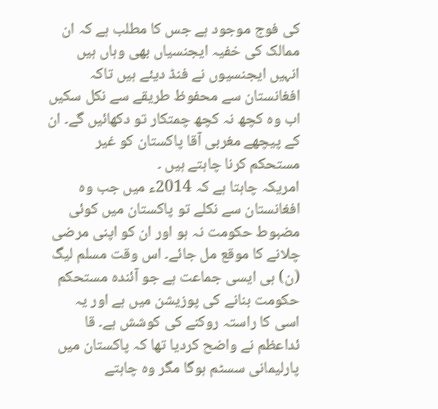کی فوج موجود ہے جس کا مطلب ہے کہ ان ممالک کی خفیہ ایجنسیاں بھی وہاں ہیں انہیں ایجنسیوں نے فنڈ دیئے ہیں تاکہ افغانستان سے محفوظ طریقے سے نکل سکیں اب وہ کچھ نہ کچھ چمتکار تو دکھائیں گے۔ ان کے پیچھے مغربی آقا پاکستان کو غیر مستحکم کرنا چاہتے ہیں ۔
امریکہ چاہتا ہے کہ 2014ء میں جب وہ افغانستان سے نکلے تو پاکستان میں کوئی مضبوط حکومت نہ ہو اور ان کو اپنی مرضی چلانے کا موقع مل جائے۔ اس وقت مسلم لیگ (ن) ہی ایسی جماعت ہے جو آئندہ مستحکم حکومت بنانے کی پوزیشن میں ہے اور یہ اسی کا راستہ روکنے کی کوشش ہے۔ قا ئداعظم نے واضح کردیا تھا کہ پاکستان میں پارلیمانی سسٹم ہوگا مگر وہ چاہتے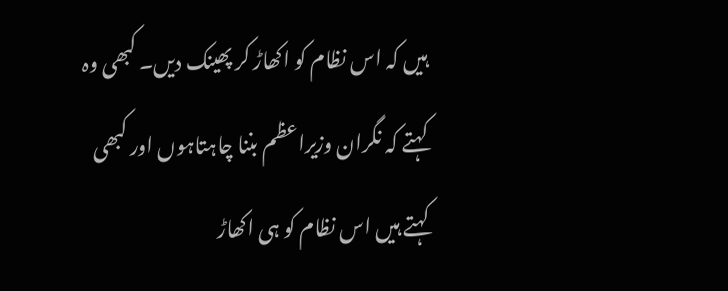ہیں کہ اس نظام کو اکھاڑ کر پھینک دیں۔ کبھی وہ کہتے کہ نگران وزیراعظم بننا چاہتاہوں اور کبھی کہتے ہیں اس نظام کو ہی اکھاڑ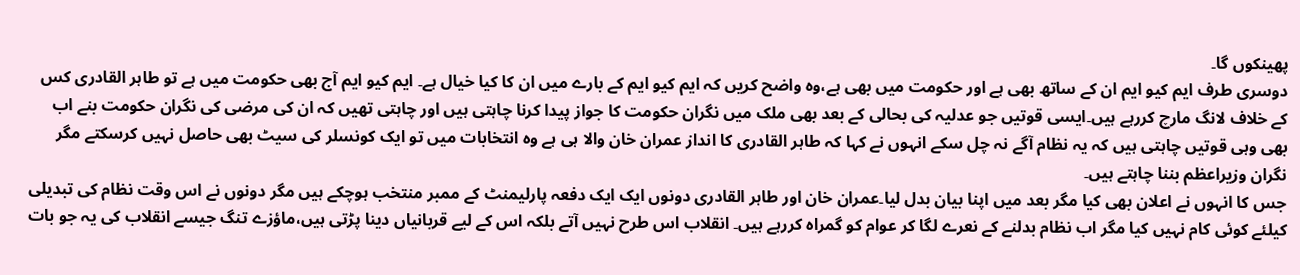پھینکوں گا۔
دوسری طرف ایم کیو ایم ان کے ساتھ بھی ہے اور حکومت میں بھی ہے،وہ واضح کریں کہ ایم کیو ایم کے بارے میں ان کا کیا خیال ہے۔ ایم کیو ایم آج بھی حکومت میں ہے تو طاہر القادری کس کے خلاف لانگ مارچ کررہے ہیں۔ایسی قوتیں جو عدلیہ کی بحالی کے بعد بھی ملک میں نگران حکومت کا جواز پیدا کرنا چاہتی ہیں اور چاہتی تھیں کہ ان کی مرضی کی نگران حکومت بنے اب بھی وہی قوتیں چاہتی ہیں کہ یہ نظام آگے نہ چل سکے انہوں نے کہا کہ طاہر القادری کا انداز عمران خان والا ہی ہے وہ انتخابات میں تو ایک کونسلر کی سیٹ بھی حاصل نہیں کرسکتے مگر نگران وزیراعظم بننا چاہتے ہیں۔
جس کا انہوں نے اعلان بھی کیا مگر بعد میں اپنا بیان بدل لیا۔عمران خان اور طاہر القادری دونوں ایک ایک دفعہ پارلیمنٹ کے ممبر منتخب ہوچکے ہیں مگر دونوں نے اس وقت نظام کی تبدیلی کیلئے کوئی کام نہیں کیا مگر اب نظام بدلنے کے نعرے لگا کر عوام کو گمراہ کررہے ہیں۔ انقلاب اس طرح نہیں آتے بلکہ اس کے لیے قربانیاں دینا پڑتی ہیں،ماؤزے تنگ جیسے انقلاب کی یہ جو بات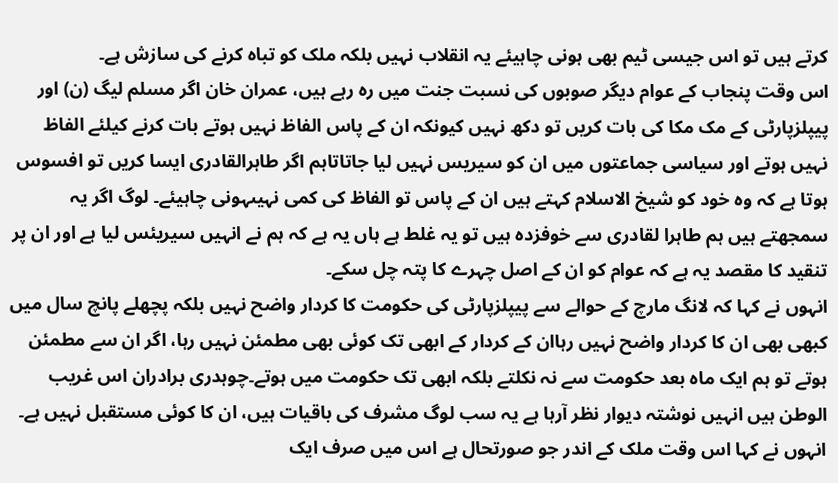کرتے ہیں تو اس جیسی ٹیم بھی ہونی چاہیئے یہ انقلاب نہیں بلکہ ملک کو تباہ کرنے کی سازش ہے۔
اس وقت پنجاب کے عوام دیگر صوبوں کی نسبت جنت میں رہ رہے ہیں، عمران خان اگر مسلم لیگ (ن) اور پیپلزپارٹی کے مک مکا کی بات کریں تو دکھ نہیں کیونکہ ان کے پاس الفاظ نہیں ہوتے بات کرنے کیلئے الفاظ نہیں ہوتے اور سیاسی جماعتوں میں ان کو سیریس نہیں لیا جاتاتاہم اگر طاہرالقادری ایسا کریں تو افسوس ہوتا ہے کہ وہ خود کو شیخ الاسلام کہتے ہیں ان کے پاس تو الفاظ کی کمی نہیںہونی چاہیئے۔ لوگ اگر یہ سمجھتے ہیں ہم طاہرا لقادری سے خوفزدہ ہیں تو یہ غلط ہے ہاں یہ ہے کہ ہم نے انہیں سیریئس لیا ہے اور ان پر تنقید کا مقصد یہ ہے کہ عوام کو ان کے اصل چہرے کا پتہ چل سکے۔
انہوں نے کہا کہ لانگ مارچ کے حوالے سے پیپلزپارٹی کی حکومت کا کردار واضح نہیں بلکہ پچھلے پانچ سال میں کبھی بھی ان کا کردار واضح نہیں رہاان کے کردار کے ابھی تک کوئی بھی مطمئن نہیں رہا، اگر ان سے مطمئن ہوتے تو ہم ایک ماہ بعد حکومت سے نہ نکلتے بلکہ ابھی تک حکومت میں ہوتے۔چوہدری برادران اس غریب الوطن ہیں انہیں نوشتہ دیوار نظر آرہا ہے یہ سب لوگ مشرف کی باقیات ہیں، ان کا کوئی مستقبل نہیں ہے۔ انہوں نے کہا اس وقت ملک کے اندر جو صورتحال ہے اس میں صرف ایک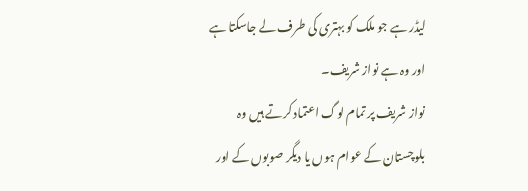لیڈر ہے جو ملک کو بہتری کی طرف لے جاسکتا ہے اور وہ ہے نواز شریف۔
نواز شریف پر تمام لوگ اعتماد کرتے ہیں وہ بلوچستان کے عوام ہوں یا دیگر صوبوں کے اور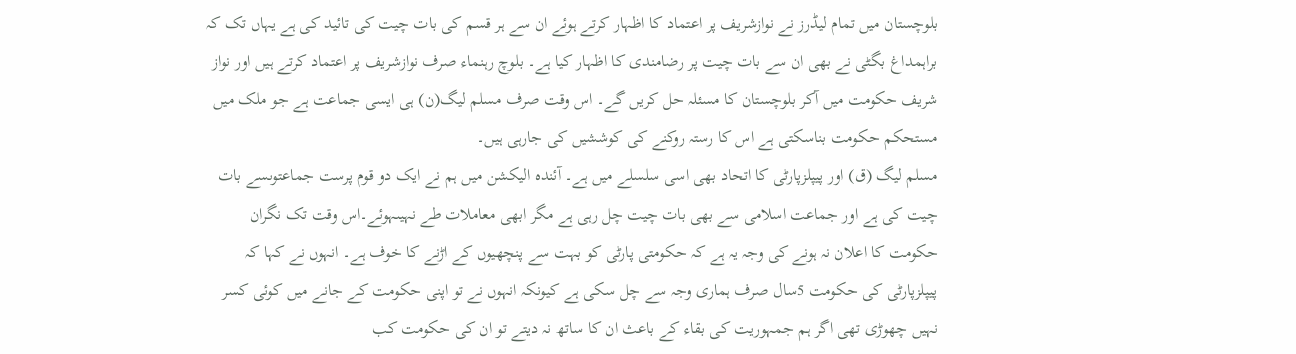بلوچستان میں تمام لیڈرز نے نوازشریف پر اعتماد کا اظہار کرتے ہوئے ان سے ہر قسم کی بات چیت کی تائید کی ہے یہاں تک کہ براہمداغ بگٹی نے بھی ان سے بات چیت پر رضامندی کا اظہار کیا ہے۔ بلوچ رہنماء صرف نوازشریف پر اعتماد کرتے ہیں اور نواز شریف حکومت میں آکر بلوچستان کا مسئلہ حل کریں گے۔ اس وقت صرف مسلم لیگ(ن) ہی ایسی جماعت ہے جو ملک میں مستحکم حکومت بناسکتی ہے اس کا رستہ روکنے کی کوششیں کی جارہی ہیں۔
مسلم لیگ (ق) اور پیپلزپارٹی کا اتحاد بھی اسی سلسلے میں ہے۔ آئندہ الیکشن میں ہم نے ایک دو قوم پرست جماعتوںسے بات چیت کی ہے اور جماعت اسلامی سے بھی بات چیت چل رہی ہے مگر ابھی معاملات طے نہیںہوئے۔اس وقت تک نگران حکومت کا اعلان نہ ہونے کی وجہ یہ ہے کہ حکومتی پارٹی کو بہت سے پنچھیوں کے اڑنے کا خوف ہے۔ انہوں نے کہا کہ پیپلزپارٹی کی حکومت 5سال صرف ہماری وجہ سے چل سکی ہے کیونکہ انہوں نے تو اپنی حکومت کے جانے میں کوئی کسر نہیں چھوڑی تھی اگر ہم جمہوریت کی بقاء کے باعث ان کا ساتھ نہ دیتے تو ان کی حکومت کب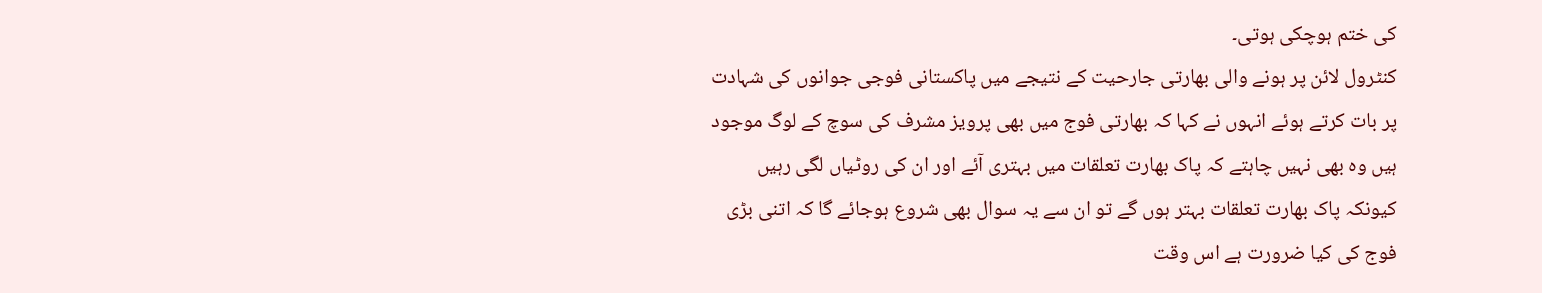کی ختم ہوچکی ہوتی۔
کنٹرول لائن پر ہونے والی بھارتی جارحیت کے نتیجے میں پاکستانی فوجی جوانوں کی شہادت پر بات کرتے ہوئے انہوں نے کہا کہ بھارتی فوج میں بھی پرویز مشرف کی سوچ کے لوگ موجود ہیں وہ بھی نہیں چاہتے کہ پاک بھارت تعلقات میں بہتری آئے اور ان کی روٹیاں لگی رہیں کیونکہ پاک بھارت تعلقات بہتر ہوں گے تو ان سے یہ سوال بھی شروع ہوجائے گا کہ اتنی بڑی فوج کی کیا ضرورت ہے اس وقت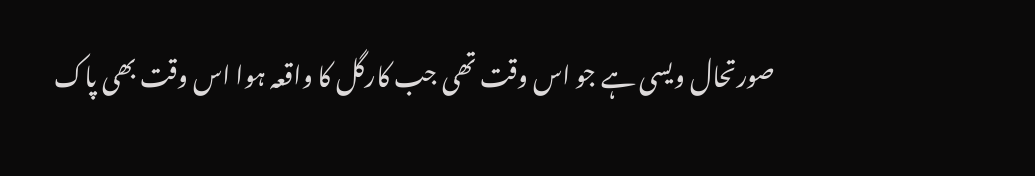صورتحال ویسی ہے جو اس وقت تھی جب کارگل کا واقعہ ہوا اس وقت بھی پاک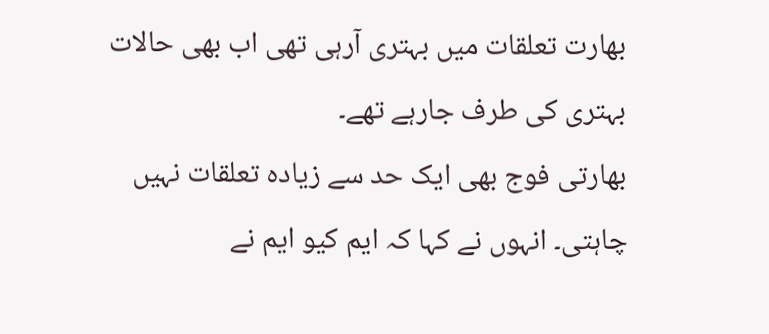بھارت تعلقات میں بہتری آرہی تھی اب بھی حالات بہتری کی طرف جارہے تھے۔
بھارتی فوج بھی ایک حد سے زیادہ تعلقات نہیں چاہتی۔ انہوں نے کہا کہ ایم کیو ایم نے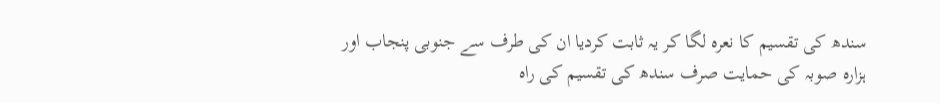سندھ کی تقسیم کا نعرہ لگا کر یہ ثابت کردیا ان کی طرف سے جنوبی پنجاب اور ہزارہ صوبہ کی حمایت صرف سندھ کی تقسیم کی راہ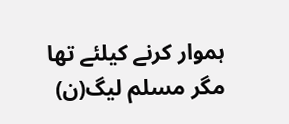ہموار کرنے کیلئے تھا مگر مسلم لیگ(ن)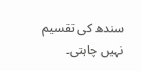سندھ کی تقسیم نہیں چاہتی۔